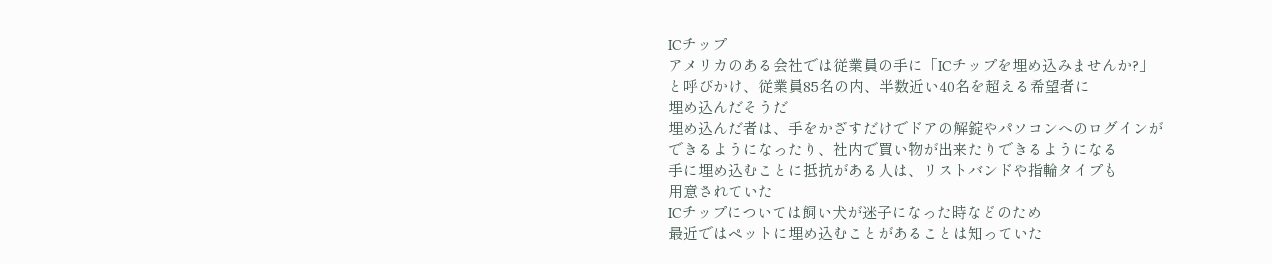ICチップ
アメリカのある会社では従業員の手に「ICチップを埋め込みませんか?」
と呼びかけ、従業員85名の内、半数近い40名を超える希望者に
埋め込んだそうだ
埋め込んだ者は、手をかざすだけでドアの解錠やパソコンへのログインが
できるようになったり、社内で買い物が出来たりできるようになる
手に埋め込むことに抵抗がある人は、リストバンドや指輪タイプも
用意されていた
ICチップについては飼い犬が迷子になった時などのため
最近ではペットに埋め込むことがあることは知っていた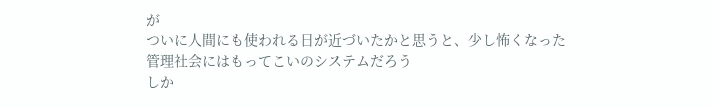が
ついに人間にも使われる日が近づいたかと思うと、少し怖くなった
管理社会にはもってこいのシステムだろう
しか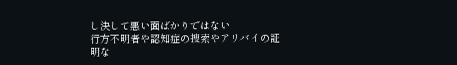し決して悪い面ばかりではない
行方不明者や認知症の捜索やアリバイの証明な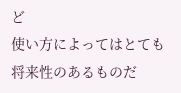ど
使い方によってはとても将来性のあるものだ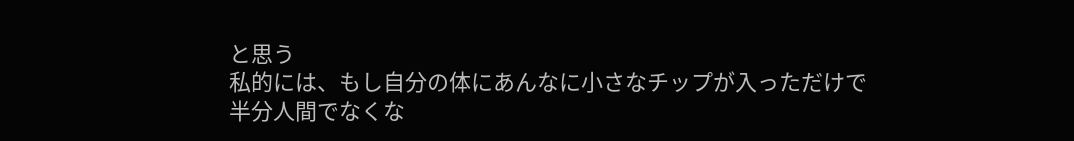と思う
私的には、もし自分の体にあんなに小さなチップが入っただけで
半分人間でなくな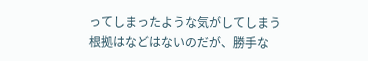ってしまったような気がしてしまう
根拠はなどはないのだが、勝手な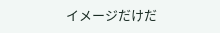イメージだけだ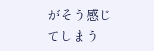がそう感じてしまう